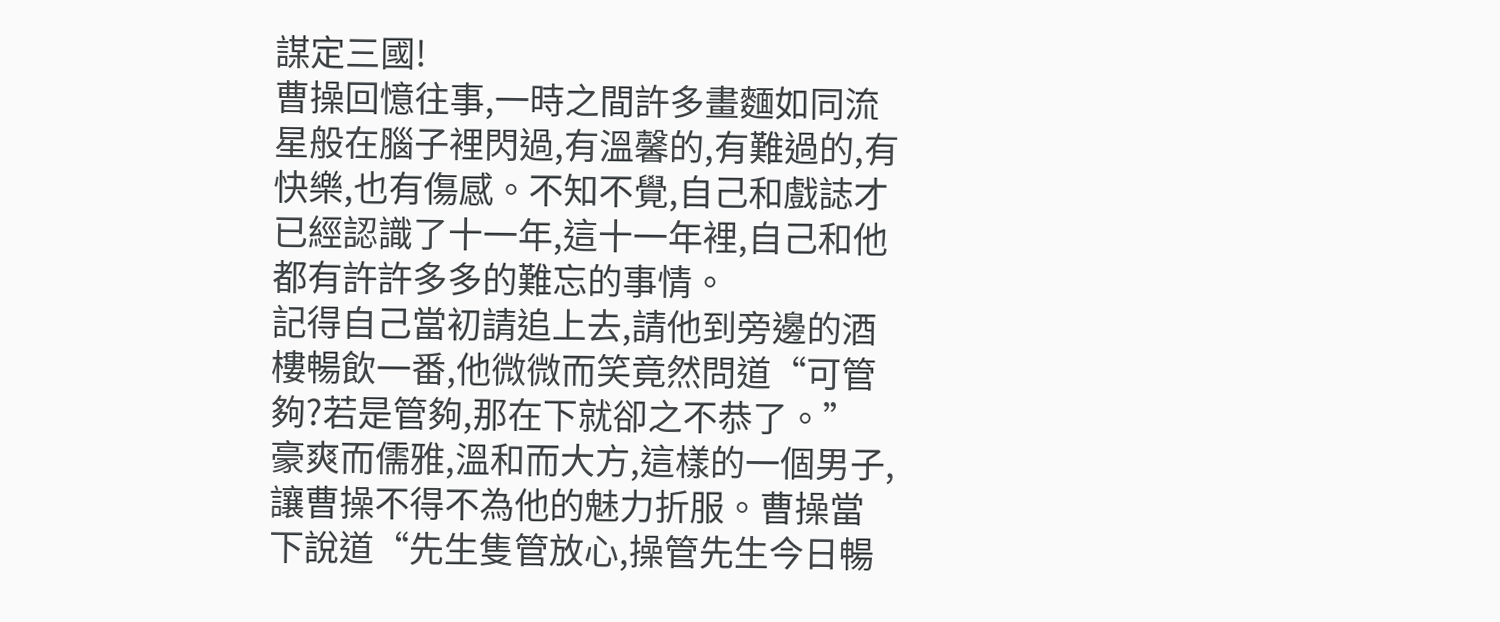謀定三國!
曹操回憶往事,一時之間許多畫麵如同流星般在腦子裡閃過,有溫馨的,有難過的,有快樂,也有傷感。不知不覺,自己和戲誌才已經認識了十一年,這十一年裡,自己和他都有許許多多的難忘的事情。
記得自己當初請追上去,請他到旁邊的酒樓暢飲一番,他微微而笑竟然問道“可管夠?若是管夠,那在下就卻之不恭了。”
豪爽而儒雅,溫和而大方,這樣的一個男子,讓曹操不得不為他的魅力折服。曹操當下說道“先生隻管放心,操管先生今日暢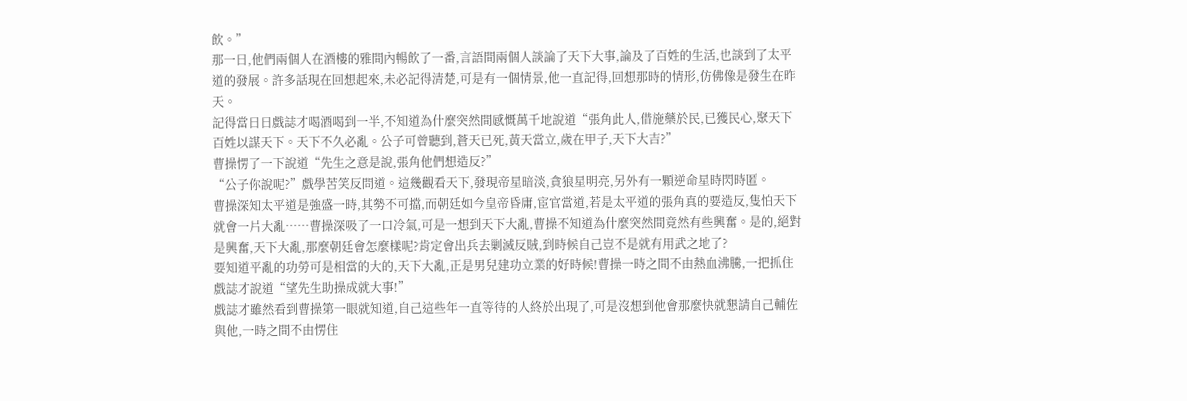飲。”
那一日,他們兩個人在酒樓的雅間內暢飲了一番,言語間兩個人談論了天下大事,論及了百姓的生活,也談到了太平道的發展。許多話現在回想起來,未必記得清楚,可是有一個情景,他一直記得,回想那時的情形,仿佛像是發生在昨天。
記得當日日戲誌才喝酒喝到一半,不知道為什麼突然間感慨萬千地說道“張角此人,借施藥於民,已獲民心,聚天下百姓以謀天下。天下不久必亂。公子可曾聽到,蒼天已死,黃天當立,歲在甲子,天下大吉?”
曹操愣了一下說道“先生之意是說,張角他們想造反?”
“公子你說呢?”戲學苦笑反問道。這幾觀看天下,發現帝星暗淡,貪狼星明亮,另外有一顆逆命星時閃時匿。
曹操深知太平道是強盛一時,其勢不可擋,而朝廷如今皇帝昏庸,宦官當道,若是太平道的張角真的要造反,隻怕天下就會一片大亂……曹操深吸了一口冷氣,可是一想到天下大亂,曹操不知道為什麼突然間竟然有些興奮。是的,絕對是興奮,天下大亂,那麼朝廷會怎麼樣呢?肯定會出兵去剿滅反賊,到時候自己豈不是就有用武之地了?
要知道平亂的功勞可是相當的大的,天下大亂,正是男兒建功立業的好時候!曹操一時之間不由熱血沸騰,一把抓住戲誌才說道“望先生助操成就大事!”
戲誌才雖然看到曹操第一眼就知道,自己這些年一直等待的人終於出現了,可是沒想到他會那麼快就懇請自己輔佐與他,一時之間不由愣住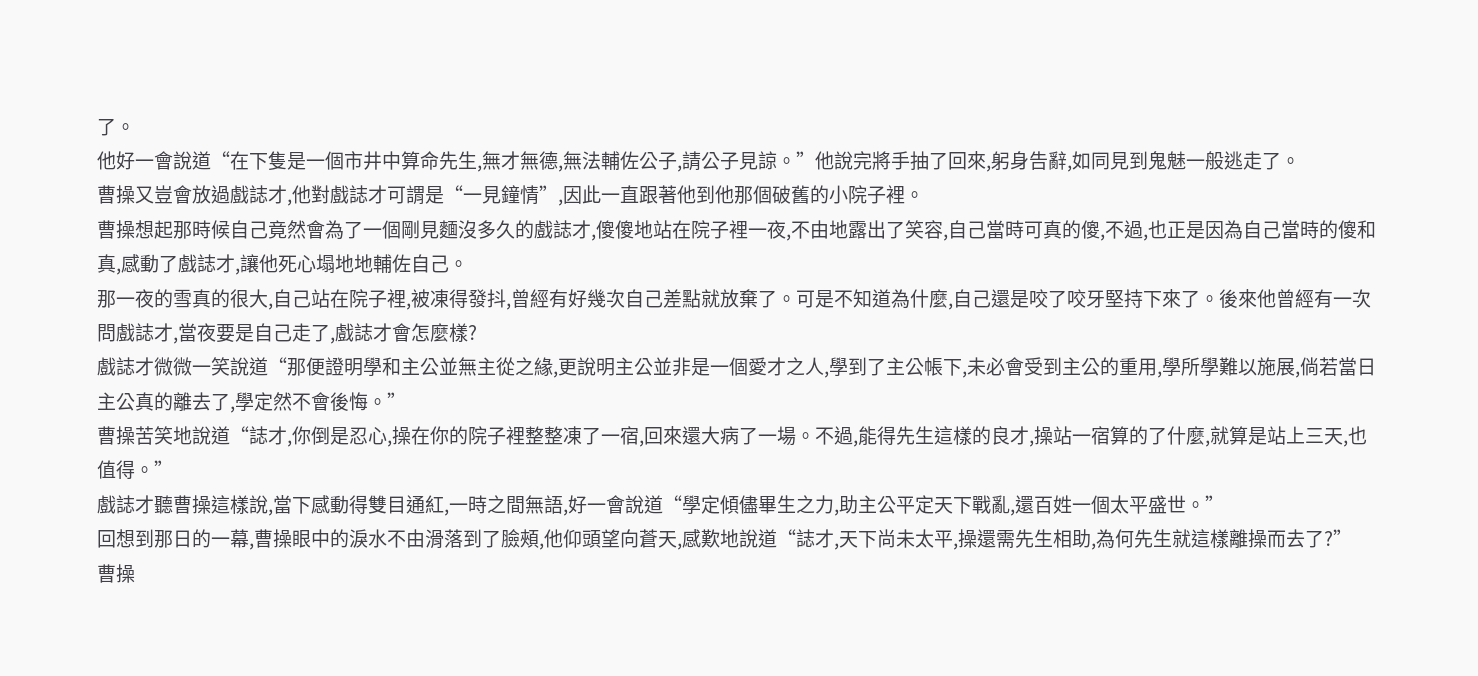了。
他好一會說道“在下隻是一個市井中算命先生,無才無德,無法輔佐公子,請公子見諒。”他說完將手抽了回來,躬身告辭,如同見到鬼魅一般逃走了。
曹操又豈會放過戲誌才,他對戲誌才可謂是“一見鐘情”,因此一直跟著他到他那個破舊的小院子裡。
曹操想起那時候自己竟然會為了一個剛見麵沒多久的戲誌才,傻傻地站在院子裡一夜,不由地露出了笑容,自己當時可真的傻,不過,也正是因為自己當時的傻和真,感動了戲誌才,讓他死心塌地地輔佐自己。
那一夜的雪真的很大,自己站在院子裡,被凍得發抖,曾經有好幾次自己差點就放棄了。可是不知道為什麼,自己還是咬了咬牙堅持下來了。後來他曾經有一次問戲誌才,當夜要是自己走了,戲誌才會怎麼樣?
戲誌才微微一笑說道“那便證明學和主公並無主從之緣,更說明主公並非是一個愛才之人,學到了主公帳下,未必會受到主公的重用,學所學難以施展,倘若當日主公真的離去了,學定然不會後悔。”
曹操苦笑地說道“誌才,你倒是忍心,操在你的院子裡整整凍了一宿,回來還大病了一場。不過,能得先生這樣的良才,操站一宿算的了什麼,就算是站上三天,也值得。”
戲誌才聽曹操這樣說,當下感動得雙目通紅,一時之間無語,好一會說道“學定傾儘畢生之力,助主公平定天下戰亂,還百姓一個太平盛世。”
回想到那日的一幕,曹操眼中的淚水不由滑落到了臉頰,他仰頭望向蒼天,感歎地說道“誌才,天下尚未太平,操還需先生相助,為何先生就這樣離操而去了?”
曹操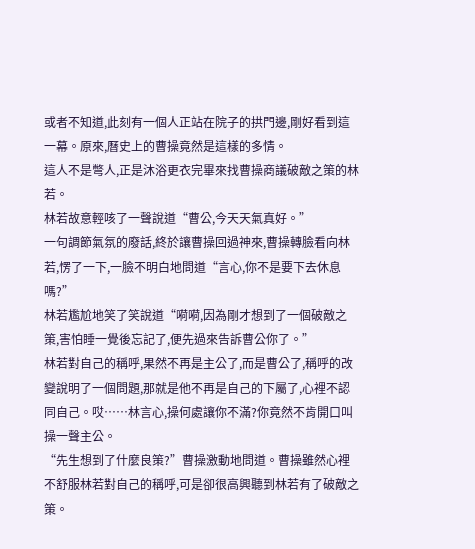或者不知道,此刻有一個人正站在院子的拱門邊,剛好看到這一幕。原來,曆史上的曹操竟然是這樣的多情。
這人不是彆人,正是沐浴更衣完畢來找曹操商議破敵之策的林若。
林若故意輕咳了一聲說道“曹公,今天天氣真好。”
一句調節氣氛的廢話,終於讓曹操回過神來,曹操轉臉看向林若,愣了一下,一臉不明白地問道“言心,你不是要下去休息嗎?”
林若尷尬地笑了笑說道“嗬嗬,因為剛才想到了一個破敵之策,害怕睡一覺後忘記了,便先過來告訴曹公你了。”
林若對自己的稱呼,果然不再是主公了,而是曹公了,稱呼的改變說明了一個問題,那就是他不再是自己的下屬了,心裡不認同自己。哎……林言心,操何處讓你不滿?你竟然不肯開口叫操一聲主公。
“先生想到了什麼良策?”曹操激動地問道。曹操雖然心裡不舒服林若對自己的稱呼,可是卻很高興聽到林若有了破敵之策。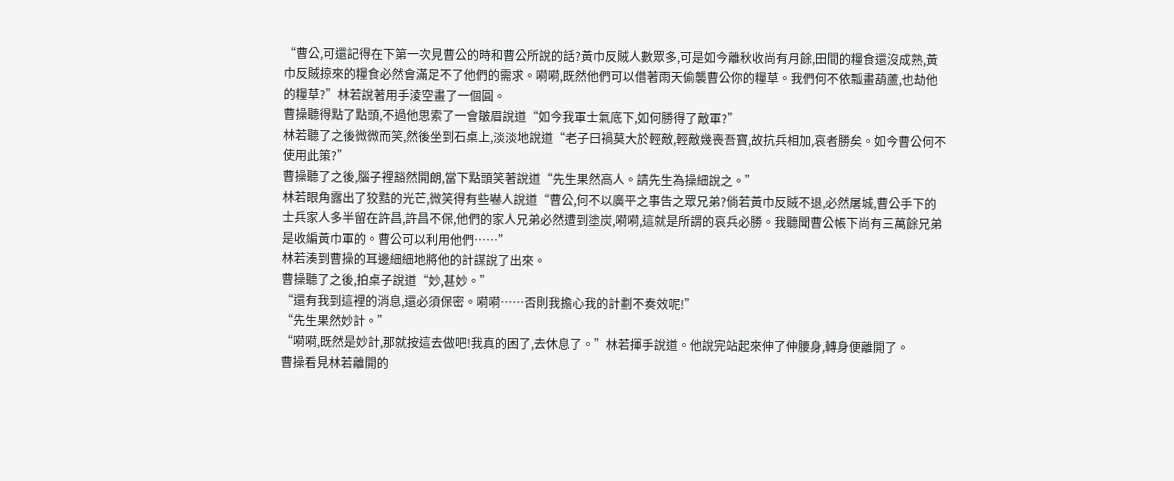“曹公,可還記得在下第一次見曹公的時和曹公所說的話?黃巾反賊人數眾多,可是如今離秋收尚有月餘,田間的糧食還沒成熟,黃巾反賊掠來的糧食必然會滿足不了他們的需求。嗬嗬,既然他們可以借著雨天偷襲曹公你的糧草。我們何不依瓢畫葫蘆,也劫他的糧草?”林若說著用手淩空畫了一個圓。
曹操聽得點了點頭,不過他思索了一會皺眉說道“如今我軍士氣底下,如何勝得了敵軍?”
林若聽了之後微微而笑,然後坐到石桌上,淡淡地說道“老子曰禍莫大於輕敵,輕敵幾喪吾寶,故抗兵相加,哀者勝矣。如今曹公何不使用此策?”
曹操聽了之後,腦子裡豁然開朗,當下點頭笑著說道“先生果然高人。請先生為操細說之。”
林若眼角露出了狡黠的光芒,微笑得有些嚇人說道“曹公,何不以廣平之事告之眾兄弟?倘若黃巾反賊不退,必然屠城,曹公手下的士兵家人多半留在許昌,許昌不保,他們的家人兄弟必然遭到塗炭,嗬嗬,這就是所謂的哀兵必勝。我聽聞曹公帳下尚有三萬餘兄弟是收編黃巾軍的。曹公可以利用他們……”
林若湊到曹操的耳邊細細地將他的計謀說了出來。
曹操聽了之後,拍桌子說道“妙,甚妙。”
“還有我到這裡的消息,還必須保密。嗬嗬……否則我擔心我的計劃不奏效呢!”
“先生果然妙計。”
“嗬嗬,既然是妙計,那就按這去做吧!我真的困了,去休息了。”林若揮手說道。他說完站起來伸了伸腰身,轉身便離開了。
曹操看見林若離開的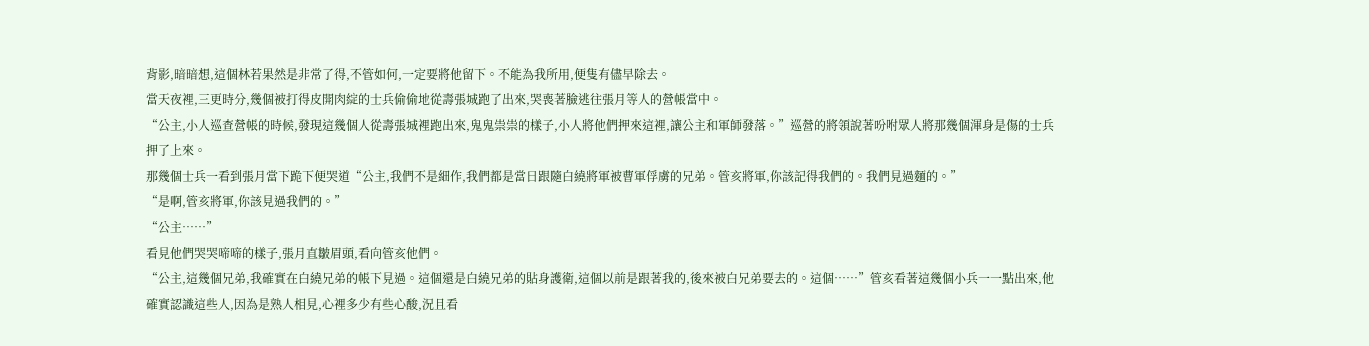背影,暗暗想,這個林若果然是非常了得,不管如何,一定要將他留下。不能為我所用,便隻有儘早除去。
當天夜裡,三更時分,幾個被打得皮開肉綻的士兵偷偷地從壽張城跑了出來,哭喪著臉逃往張月等人的營帳當中。
“公主,小人巡查營帳的時候,發現這幾個人從壽張城裡跑出來,鬼鬼祟祟的樣子,小人將他們押來這裡,讓公主和軍師發落。”巡營的將領說著吩咐眾人將那幾個渾身是傷的士兵押了上來。
那幾個士兵一看到張月當下跪下便哭道“公主,我們不是細作,我們都是當日跟隨白繞將軍被曹軍俘虜的兄弟。管亥將軍,你該記得我們的。我們見過麵的。”
“是啊,管亥將軍,你該見過我們的。”
“公主……”
看見他們哭哭啼啼的樣子,張月直皺眉頭,看向管亥他們。
“公主,這幾個兄弟,我確實在白繞兄弟的帳下見過。這個還是白繞兄弟的貼身護衛,這個以前是跟著我的,後來被白兄弟要去的。這個……”管亥看著這幾個小兵一一點出來,他確實認識這些人,因為是熟人相見,心裡多少有些心酸,況且看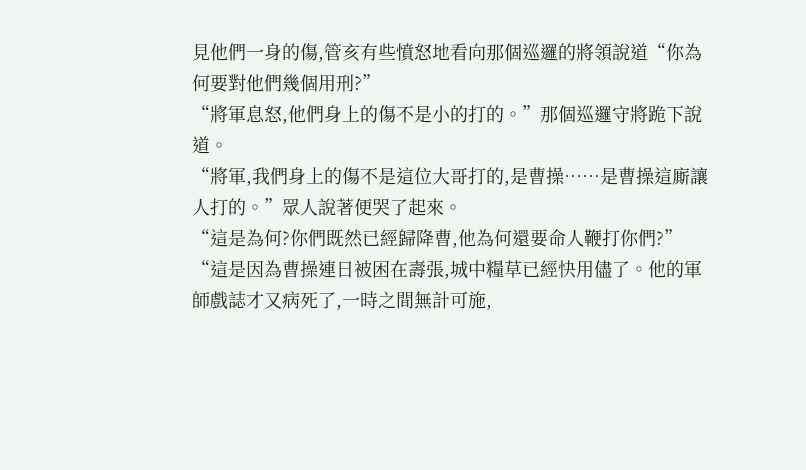見他們一身的傷,管亥有些憤怒地看向那個巡邏的將領說道“你為何要對他們幾個用刑?”
“將軍息怒,他們身上的傷不是小的打的。”那個巡邏守將跪下說道。
“將軍,我們身上的傷不是這位大哥打的,是曹操……是曹操這廝讓人打的。”眾人說著便哭了起來。
“這是為何?你們既然已經歸降曹,他為何還要命人鞭打你們?”
“這是因為曹操連日被困在壽張,城中糧草已經快用儘了。他的軍師戲誌才又病死了,一時之間無計可施,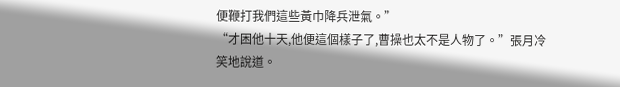便鞭打我們這些黃巾降兵泄氣。”
“才困他十天,他便這個樣子了,曹操也太不是人物了。”張月冷笑地說道。